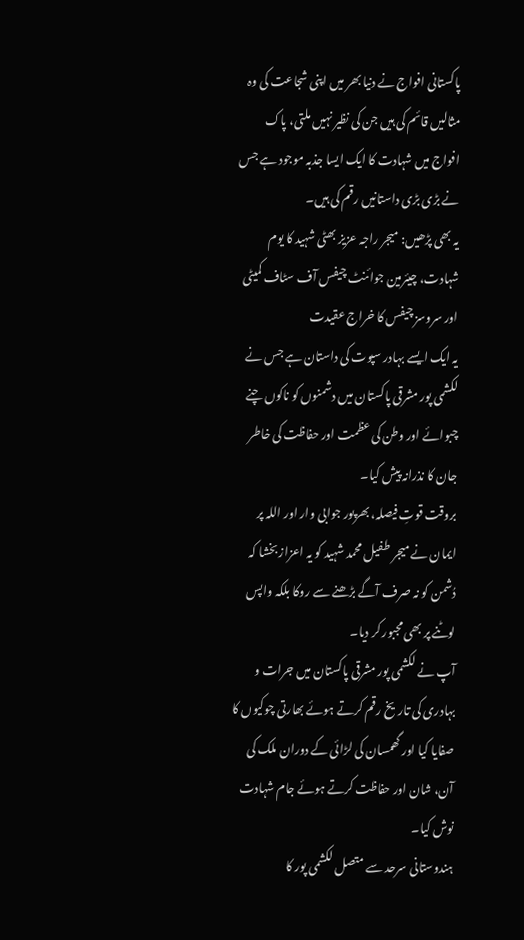پاکستانی افواج نے دنیا بھر میں اپنی شجاعت کی وہ مثالیں قائم کی ہیں جن کی نظیر نہیں ملتی، پاک افواج میں شہادت کا ایک ایسا جذبہ موجود ہے جس نے بڑی بڑی داستانیں رقم کی ہیں۔
یہ بھی پڑھیں: میجر راجہ عزیز بھٹی شہید کا یوم شہادت، چیئرمین جوائنٹ چیفس آف سٹاف کمیٹی اور سروسز چیفس کا خراج عقیدت
یہ ایک ایسے بہادر سپوت کی داستان ہے جس نے لکشمی پور مشرقی پاکستان میں دشمنوں کو ناکوں چنے چبوائے اور وطن کی عظمت اور حفاظت کی خاطر جان کا نذرانہ پیش کیا۔
بروقت قوتِ فیصلہ، بھرپور جوابی وار اور اللہ پر ایمان نے میجر طفیل محمد شہید کو یہ اعزاز بخشا کہ دُشمن کو نہ صرف آگے بڑھنے سے روکا بلکہ واپس لوٹنے پر بھی مجبور کر دیا۔
آپ نے لکشمی پور مشرقی پاکستان میں جرات و بہادری کی تاریخ رقم کرتے ہوئے بھارتی چوکیوں کا صفایا کیا اور گھمسان کی لڑائی کے دوران ملک کی آن، شان اور حفاظت کرتے ہوئے جام شہادت نوش کیا۔
ہندوستانی سرحد سے متصل لکشمی پور کا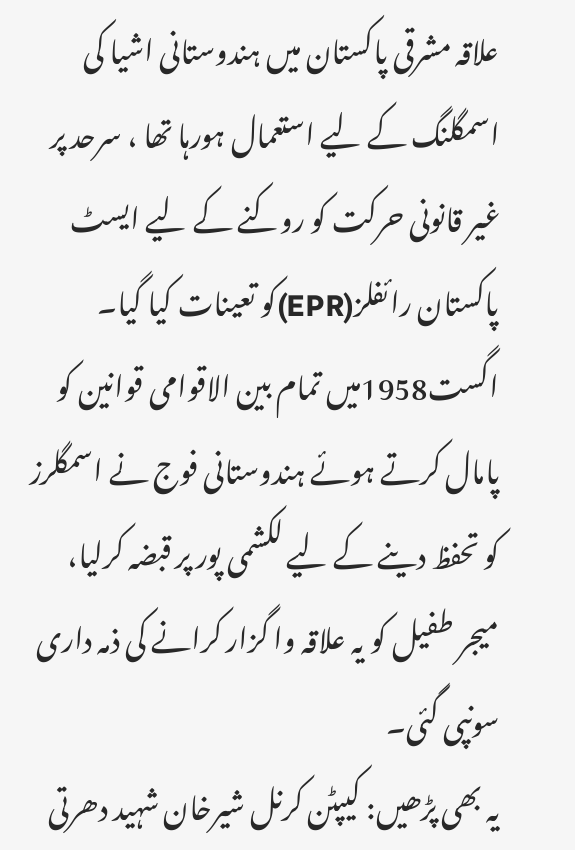علاقہ مشرقی پاکستان میں ہندوستانی اشیا کی اسمگلنگ کے لیے استعمال ہورہا تھا ، سرحد پر غیر قانونی حرکت کو روکنے کے لیے ایسٹ پاکستان رائفلز(EPR)کو تعینات کیا گیا۔
اگست1958میں تمام بین الاقوامی قوانین کو پامال کرتے ہوئے ہندوستانی فوج نے اسمگلرز کو تحفظ دینے کے لیے لکشمی پور پر قبضہ کرلیا، میجر طفیل کو یہ علاقہ وا گزار کرانے کی ذمہ داری سونپی گئی۔
یہ بھی پڑھیں: کیپٹن کرنل شیرخان شہید دھرتی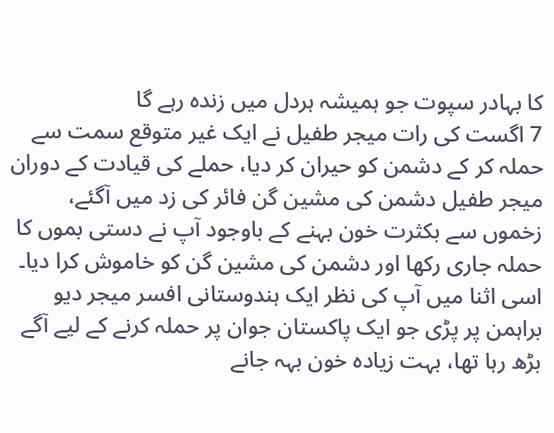کا بہادر سپوت جو ہمیشہ ہردل میں زندہ رہے گا
7 اگست کی رات میجر طفیل نے ایک غیر متوقع سمت سے حملہ کر کے دشمن کو حیران کر دیا، حملے کی قیادت کے دوران میجر طفیل دشمن کی مشین گن فائر کی زد میں آگئے، زخموں سے بکثرت خون بہنے کے باوجود آپ نے دستی بموں کا حملہ جاری رکھا اور دشمن کی مشین گن کو خاموش کرا دیا۔
اسی اثنا میں آپ کی نظر ایک ہندوستانی افسر میجر دیو براہمن پر پڑی جو ایک پاکستان جوان پر حملہ کرنے کے لیے آگے بڑھ رہا تھا، بہت زیادہ خون بہہ جانے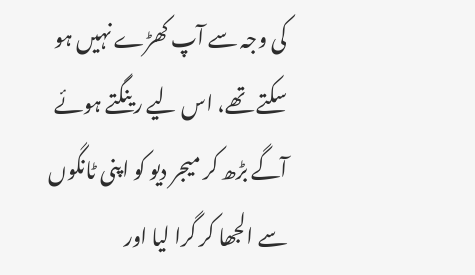کی وجہ سے آپ کھڑے نہیں ہو سکتے تھے، اس لیے رینگتے ہوئے آگے بڑھ کر میجر دیو کو اپنی ٹانگوں سے الجھا کر گرا لیا اور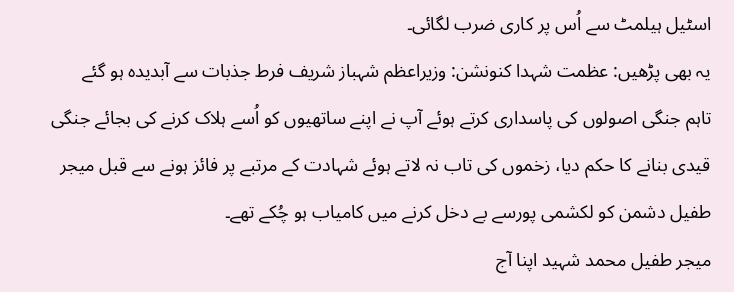اسٹیل ہیلمٹ سے اُس پر کاری ضرب لگائی۔
یہ بھی پڑھیں: عظمت شہدا کنونشن: وزیراعظم شہباز شریف فرط جذبات سے آبدیدہ ہو گئے
تاہم جنگی اصولوں کی پاسداری کرتے ہوئے آپ نے اپنے ساتھیوں کو اُسے ہلاک کرنے کی بجائے جنگی قیدی بنانے کا حکم دیا، زخموں کی تاب نہ لاتے ہوئے شہادت کے مرتبے پر فائز ہونے سے قبل میجر طفیل دشمن کو لکشمی پورسے بے دخل کرنے میں کامیاب ہو چُکے تھے۔
میجر طفیل محمد شہید اپنا آج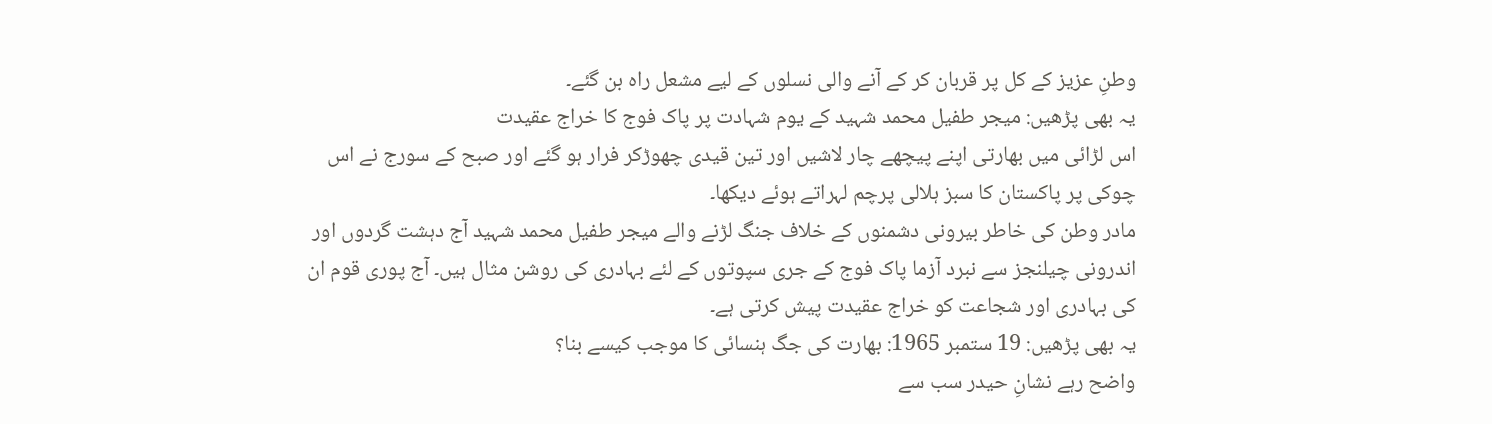وطنِ عزیز کے کل پر قربان کر کے آنے والی نسلوں کے لیے مشعل راہ بن گئے۔
یہ بھی پڑھیں: میجر طفیل محمد شہید کے یوم شہادت پر پاک فوج کا خراج عقیدت
اس لڑائی میں بھارتی اپنے پیچھے چار لاشیں اور تین قیدی چھوڑکر فرار ہو گئے اور صبح کے سورج نے اس چوکی پر پاکستان کا سبز ہلالی پرچم لہراتے ہوئے دیکھا۔
مادر وطن کی خاطر بیرونی دشمنوں کے خلاف جنگ لڑنے والے میجر طفیل محمد شہید آج دہشت گردوں اور اندرونی چیلنجز سے نبرد آزما پاک فوج کے جری سپوتوں کے لئے بہادری کی روشن مثال ہیں۔ آج پوری قوم ان کی بہادری اور شجاعت کو خراج عقیدت پیش کرتی ہے۔
یہ بھی پڑھیں: 19 ستمبر 1965: بھارت کی جگ ہنسائی کا موجب کیسے بنا؟
واضح رہے نشانِ حیدر سب سے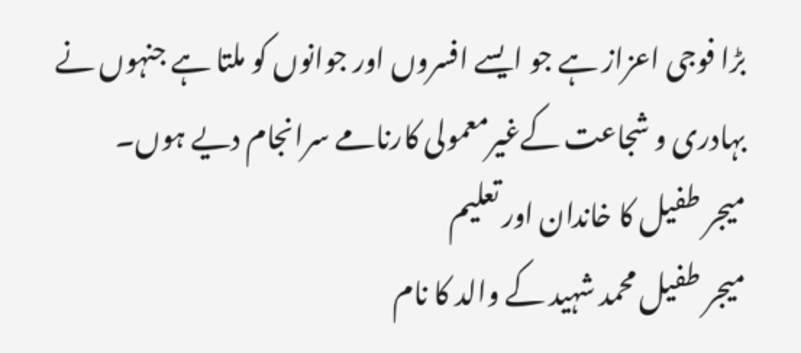بڑا فوجی اعزاز ہے جو ایسے افسروں اور جوانوں کو ملتا ہے جنہوں نے بہادری و شجاعت کےغیرمعمولی کارنامے سرانجام دیے ہوں۔
میجر طفیل کا خاندان اور تعلیم
میجر طفیل محمد شہید کے والد کا نام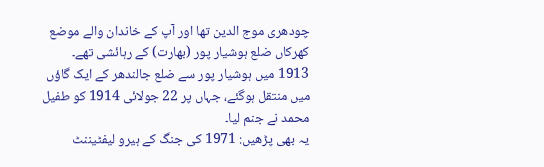چودھری موج الدین تھا اور آپ کے خاندان والے موضع کھرکاں ضلع ہوشیار پور (بھارت) کے رہائشی تھے۔
1913 میں ہوشیار پور سے ضلع جالندھر کے ایک گاؤں میں منتقل ہوگئے، جہاں پر 22 جولائی 1914 کو طفیل محمد نے جنم لیا۔
یہ بھی پڑھیں: 1971 کی جنگ کے ہیرو لیفٹیننٹ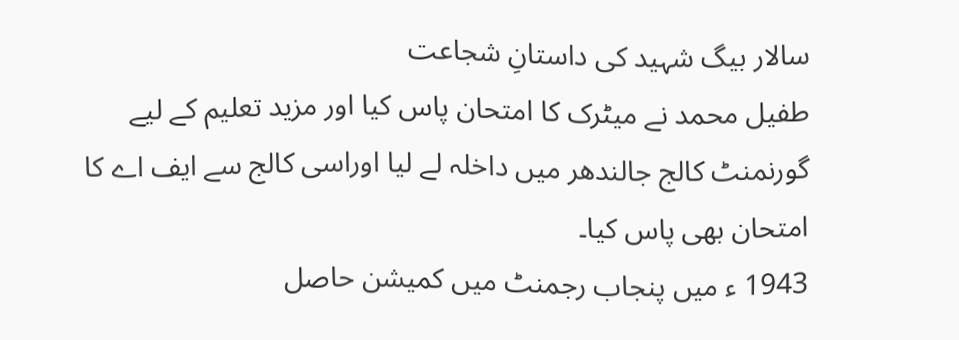سالار بیگ شہید کی داستانِ شجاعت
طفیل محمد نے میٹرک کا امتحان پاس کیا اور مزید تعلیم کے لیے گورنمنٹ کالج جالندھر میں داخلہ لے لیا اوراسی کالج سے ایف اے کا امتحان بھی پاس کیا۔
1943 ء میں پنجاب رجمنٹ میں کمیشن حاصل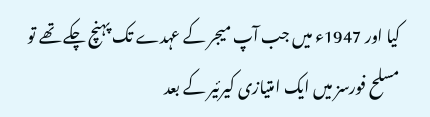کیا اور 1947ء میں جب آپ میجر کے عہدے تک پہنچ چکے تھے تو مسلح فورسز میں ایک امتیازی کیرئیر کے بعد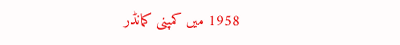1958 میں کمپنی کمانڈر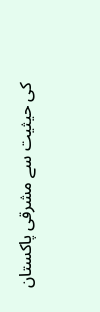کی حیثیت سے مشرقی پاکستان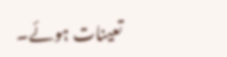تعینات ہوئے۔